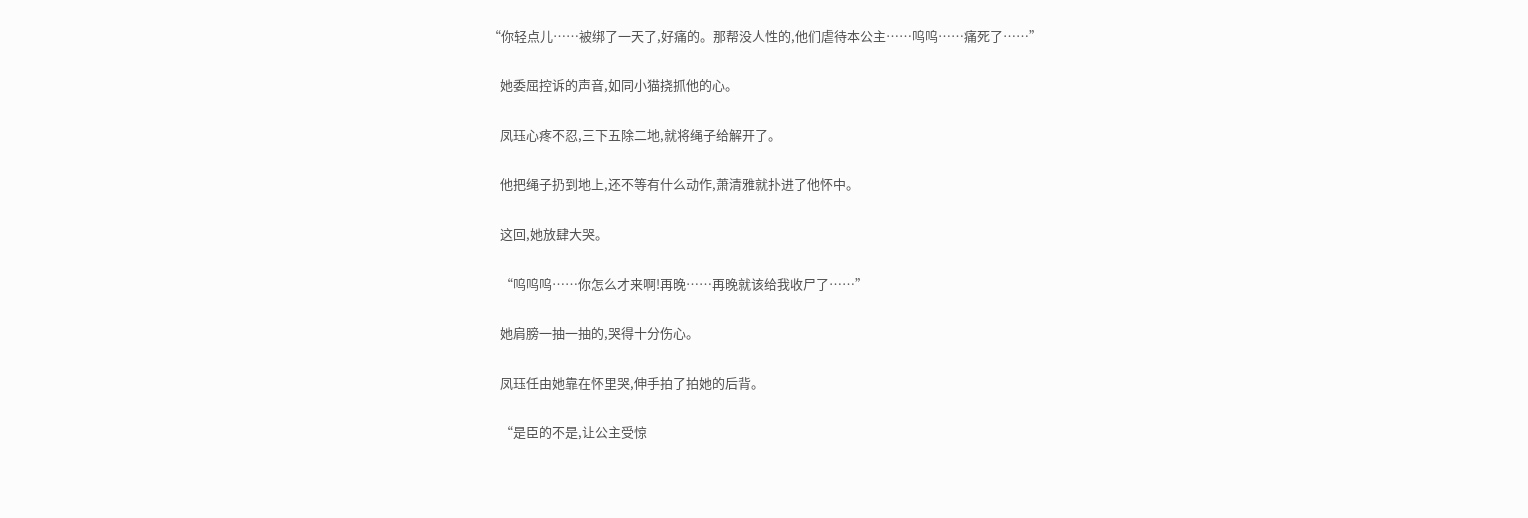“你轻点儿……被绑了一天了,好痛的。那帮没人性的,他们虐待本公主……呜呜……痛死了……”

    她委屈控诉的声音,如同小猫挠抓他的心。

    凤珏心疼不忍,三下五除二地,就将绳子给解开了。

    他把绳子扔到地上,还不等有什么动作,萧清雅就扑进了他怀中。

    这回,她放肆大哭。

    “呜呜呜……你怎么才来啊!再晚……再晚就该给我收尸了……”

    她肩膀一抽一抽的,哭得十分伤心。

    凤珏任由她靠在怀里哭,伸手拍了拍她的后背。

    “是臣的不是,让公主受惊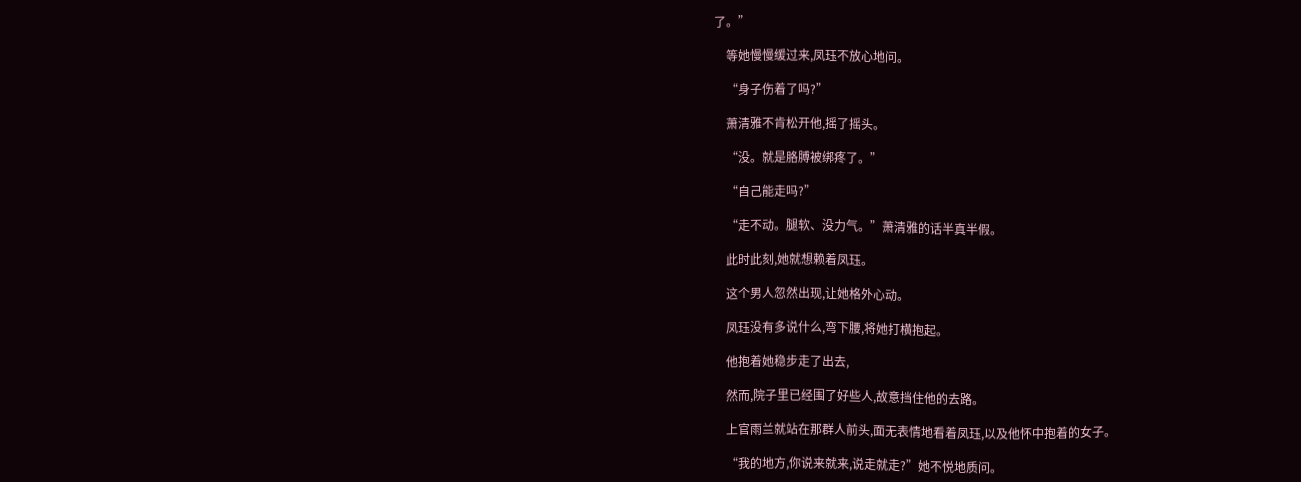了。”

    等她慢慢缓过来,凤珏不放心地问。

    “身子伤着了吗?”

    萧清雅不肯松开他,摇了摇头。

    “没。就是胳膊被绑疼了。”

    “自己能走吗?”

    “走不动。腿软、没力气。”萧清雅的话半真半假。

    此时此刻,她就想赖着凤珏。

    这个男人忽然出现,让她格外心动。

    凤珏没有多说什么,弯下腰,将她打横抱起。

    他抱着她稳步走了出去,

    然而,院子里已经围了好些人,故意挡住他的去路。

    上官雨兰就站在那群人前头,面无表情地看着凤珏,以及他怀中抱着的女子。

    “我的地方,你说来就来,说走就走?”她不悦地质问。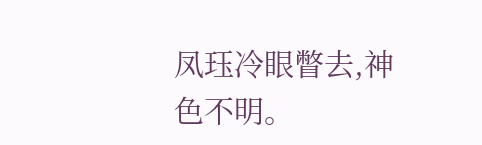凤珏冷眼瞥去,神色不明。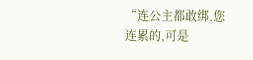“连公主都敢绑,您连累的,可是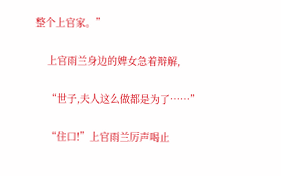整个上官家。”

    上官雨兰身边的婢女急着辩解,

    “世子,夫人这么做都是为了……”

    “住口!”上官雨兰厉声喝止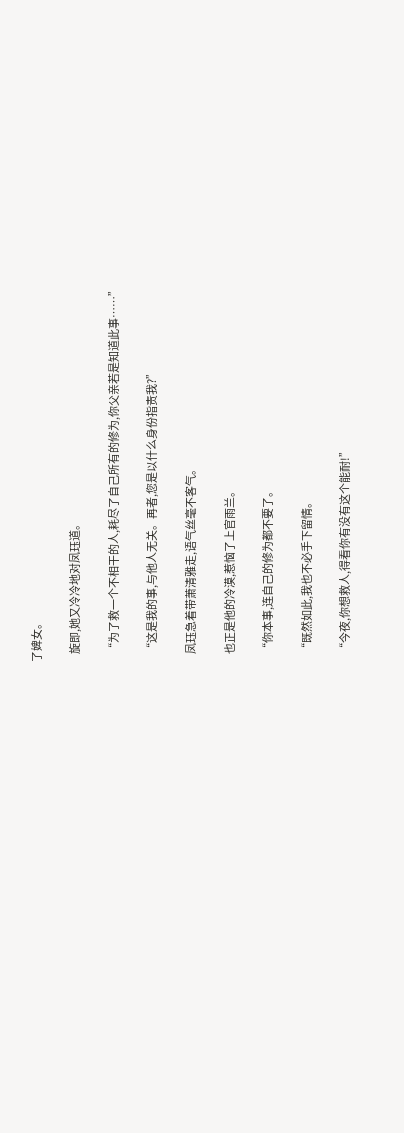了婢女。

    旋即,她又冷冷地对凤珏道。

    “为了救一个不相干的人,耗尽了自己所有的修为,你父亲若是知道此事……”

    “这是我的事,与他人无关。再者,您是以什么身份指责我?”

    凤珏急着带萧清雅走,语气丝毫不客气。

    也正是他的冷漠,惹恼了上官雨兰。

    “你本事,连自己的修为都不要了。

    “既然如此,我也不必手下留情。

    “今夜,你想救人,得看你有没有这个能耐!”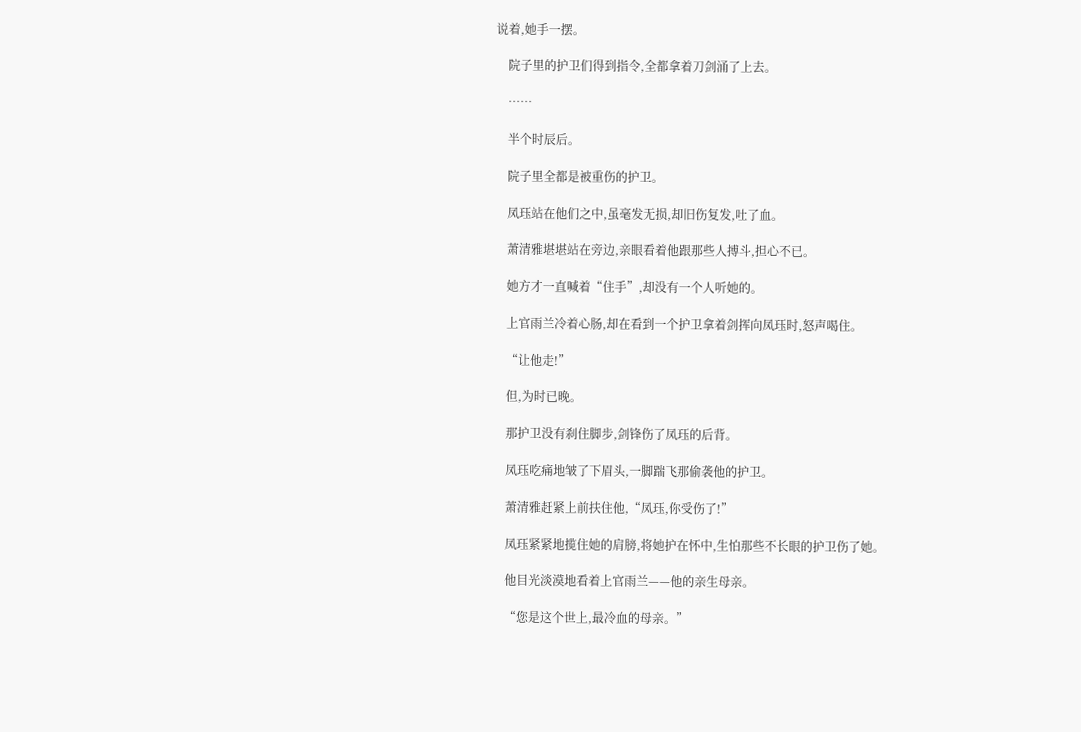说着,她手一摆。

    院子里的护卫们得到指令,全都拿着刀剑涌了上去。

    ……

    半个时辰后。

    院子里全都是被重伤的护卫。

    凤珏站在他们之中,虽毫发无损,却旧伤复发,吐了血。

    萧清雅堪堪站在旁边,亲眼看着他跟那些人搏斗,担心不已。

    她方才一直喊着“住手”,却没有一个人听她的。

    上官雨兰冷着心肠,却在看到一个护卫拿着剑挥向凤珏时,怒声喝住。

    “让他走!”

    但,为时已晚。

    那护卫没有刹住脚步,剑锋伤了凤珏的后背。

    凤珏吃痛地皱了下眉头,一脚踹飞那偷袭他的护卫。

    萧清雅赶紧上前扶住他,“凤珏,你受伤了!”

    凤珏紧紧地揽住她的肩膀,将她护在怀中,生怕那些不长眼的护卫伤了她。

    他目光淡漠地看着上官雨兰——他的亲生母亲。

    “您是这个世上,最冷血的母亲。”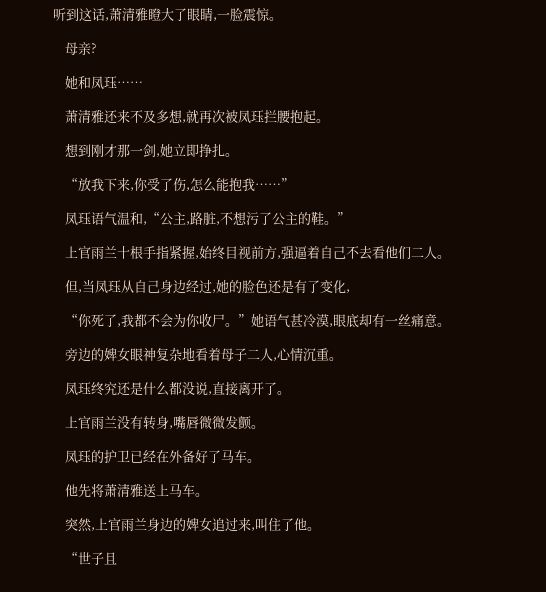听到这话,萧清雅瞪大了眼睛,一脸震惊。

    母亲?

    她和凤珏……

    萧清雅还来不及多想,就再次被凤珏拦腰抱起。

    想到刚才那一剑,她立即挣扎。

    “放我下来,你受了伤,怎么能抱我……”

    凤珏语气温和,“公主,路脏,不想污了公主的鞋。”

    上官雨兰十根手指紧握,始终目视前方,强逼着自己不去看他们二人。

    但,当凤珏从自己身边经过,她的脸色还是有了变化,

    “你死了,我都不会为你收尸。”她语气甚冷漠,眼底却有一丝痛意。

    旁边的婢女眼神复杂地看着母子二人,心情沉重。

    凤珏终究还是什么都没说,直接离开了。

    上官雨兰没有转身,嘴唇微微发颤。

    凤珏的护卫已经在外备好了马车。

    他先将萧清雅送上马车。

    突然,上官雨兰身边的婢女追过来,叫住了他。

    “世子且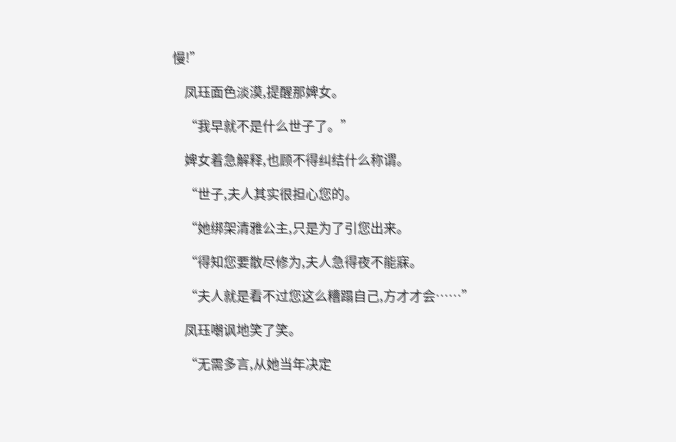慢!”

    凤珏面色淡漠,提醒那婢女。

    “我早就不是什么世子了。”

    婢女着急解释,也顾不得纠结什么称谓。

    “世子,夫人其实很担心您的。

    “她绑架清雅公主,只是为了引您出来。

    “得知您要散尽修为,夫人急得夜不能寐。

    “夫人就是看不过您这么糟蹋自己,方才才会……”

    凤珏嘲讽地笑了笑。

    “无需多言,从她当年决定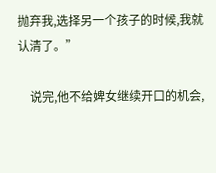抛弃我,选择另一个孩子的时候,我就认清了。”

    说完,他不给婢女继续开口的机会,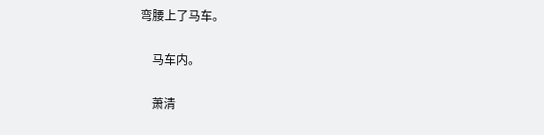弯腰上了马车。

    马车内。

    萧清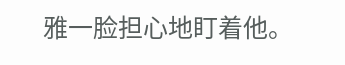雅一脸担心地盯着他。